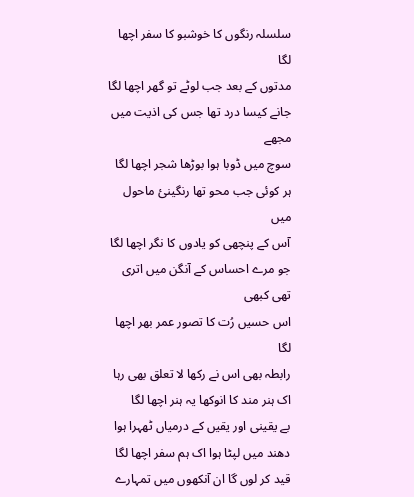سلسلہ رنگوں کا خوشبو کا سفر اچھا لگا
مدتوں کے بعد جب لوٹے تو گھر اچھا لگا
جانے کیسا درد تھا جس کی اذیت میں مجھے
سوچ میں ڈوبا ہوا بوڑھا شجر اچھا لگا
ہر کوئی جب محو تھا رنگینئ ماحول میں
آس کے پنچھی کو یادوں کا نگر اچھا لگا
جو مرے احساس کے آنگن میں اتری تھی کبھی
اس حسیں رُت کا تصور عمر بھر اچھا لگا
رابطہ بھی اس نے رکھا لا تعلق بھی رہا
اک ہنر مند کا انوکھا یہ ہنر اچھا لگا
بے یقینی اور یقیں کے درمیاں ٹھہرا ہوا
دھند میں لپٹا ہوا اک ہم سفر اچھا لگا
قید کر لوں گا ان آنکھوں میں تمہارے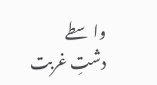واسطے
دشتِ غربت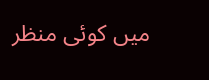میں کوئی منظر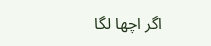اگر اچھا لگا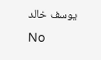یوسف خالد
No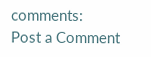comments:
Post a Comment